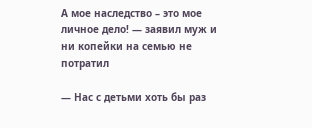А мое наследство – это мое личное дело! — заявил муж и ни копейки на семью не потратил

— Нас с детьми хоть бы раз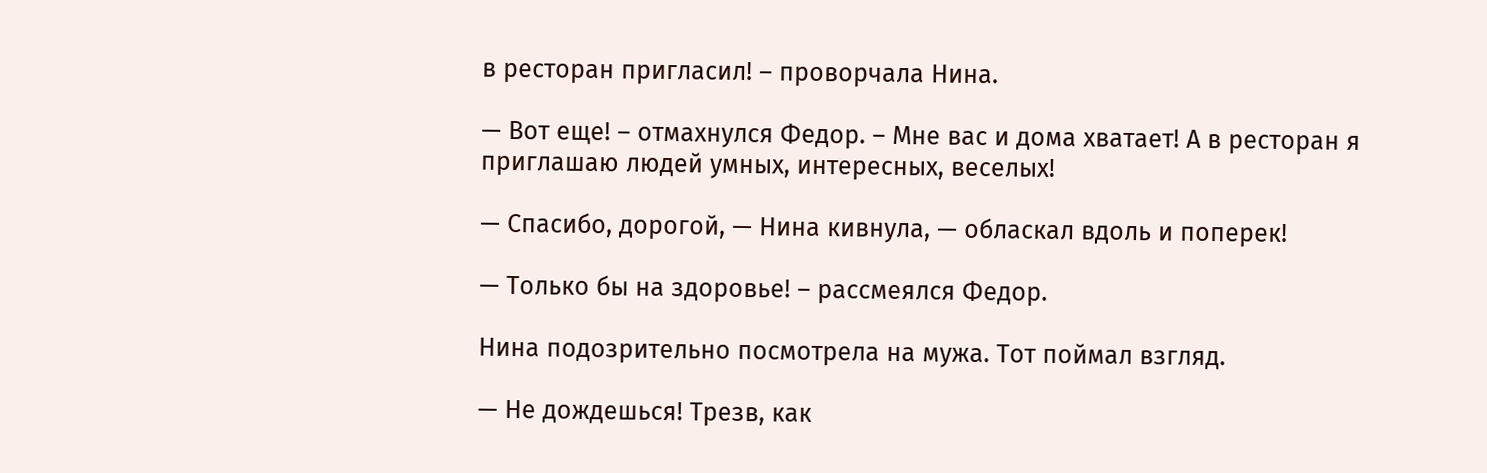в ресторан пригласил! – проворчала Нина.

— Вот еще! – отмахнулся Федор. – Мне вас и дома хватает! А в ресторан я приглашаю людей умных, интересных, веселых!

— Спасибо, дорогой, — Нина кивнула, — обласкал вдоль и поперек!

— Только бы на здоровье! – рассмеялся Федор.

Нина подозрительно посмотрела на мужа. Тот поймал взгляд.

— Не дождешься! Трезв, как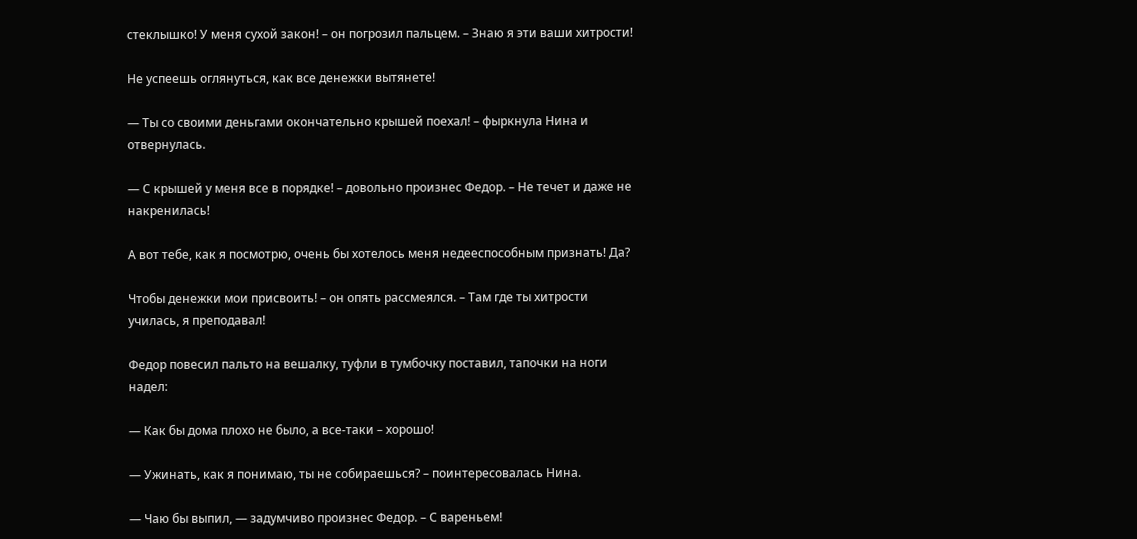стеклышко! У меня сухой закон! – он погрозил пальцем. – Знаю я эти ваши хитрости!

Не успеешь оглянуться, как все денежки вытянете!

— Ты со своими деньгами окончательно крышей поехал! – фыркнула Нина и отвернулась.

— С крышей у меня все в порядке! – довольно произнес Федор. – Не течет и даже не накренилась!

А вот тебе, как я посмотрю, очень бы хотелось меня недееспособным признать! Да?

Чтобы денежки мои присвоить! – он опять рассмеялся. – Там где ты хитрости училась, я преподавал!

Федор повесил пальто на вешалку, туфли в тумбочку поставил, тапочки на ноги надел:

— Как бы дома плохо не было, а все-таки – хорошо!

— Ужинать, как я понимаю, ты не собираешься? – поинтересовалась Нина.

— Чаю бы выпил, — задумчиво произнес Федор. – С вареньем!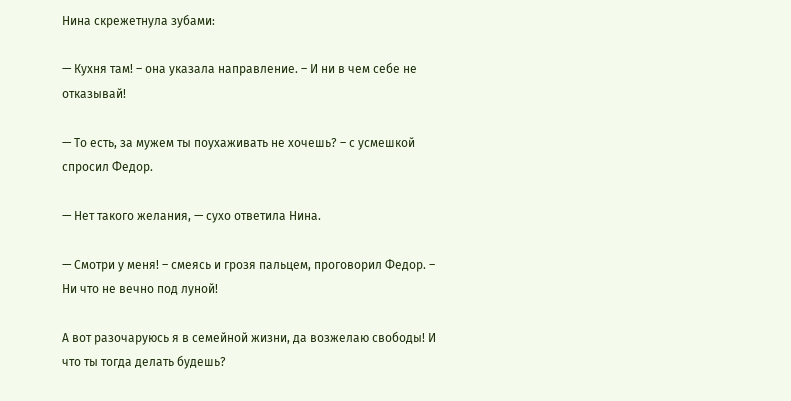Нина скрежетнула зубами:

— Кухня там! – она указала направление. – И ни в чем себе не отказывай!

— То есть, за мужем ты поухаживать не хочешь? – с усмешкой спросил Федор.

— Нет такого желания, — сухо ответила Нина.

— Смотри у меня! – смеясь и грозя пальцем, проговорил Федор. – Ни что не вечно под луной!

А вот разочаруюсь я в семейной жизни, да возжелаю свободы! И что ты тогда делать будешь?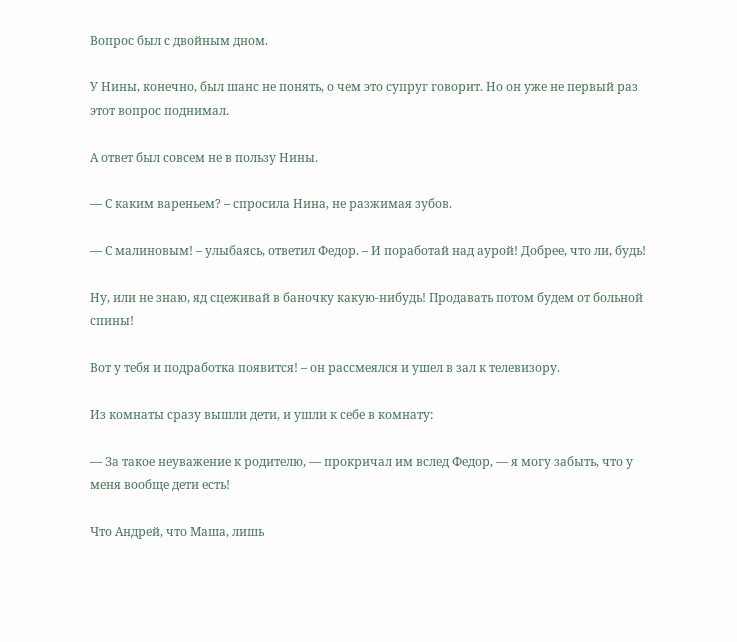Вопрос был с двойным дном.

У Нины, конечно, был шанс не понять, о чем это супруг говорит. Но он уже не первый раз этот вопрос поднимал.

А ответ был совсем не в пользу Нины.

— С каким вареньем? – спросила Нина, не разжимая зубов.

— С малиновым! – улыбаясь, ответил Федор. – И поработай над аурой! Добрее, что ли, будь!

Ну, или не знаю, яд сцеживай в баночку какую-нибудь! Продавать потом будем от больной спины!

Вот у тебя и подработка появится! – он рассмеялся и ушел в зал к телевизору.

Из комнаты сразу вышли дети, и ушли к себе в комнату:

— За такое неуважение к родителю, — прокричал им вслед Федор, — я могу забыть, что у меня вообще дети есть!

Что Андрей, что Маша, лишь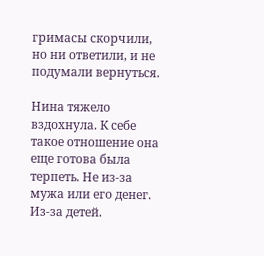гримасы скорчили, но ни ответили, и не подумали вернуться.

Нина тяжело вздохнула. К себе такое отношение она еще готова была терпеть. Не из-за мужа или его денег. Из-за детей.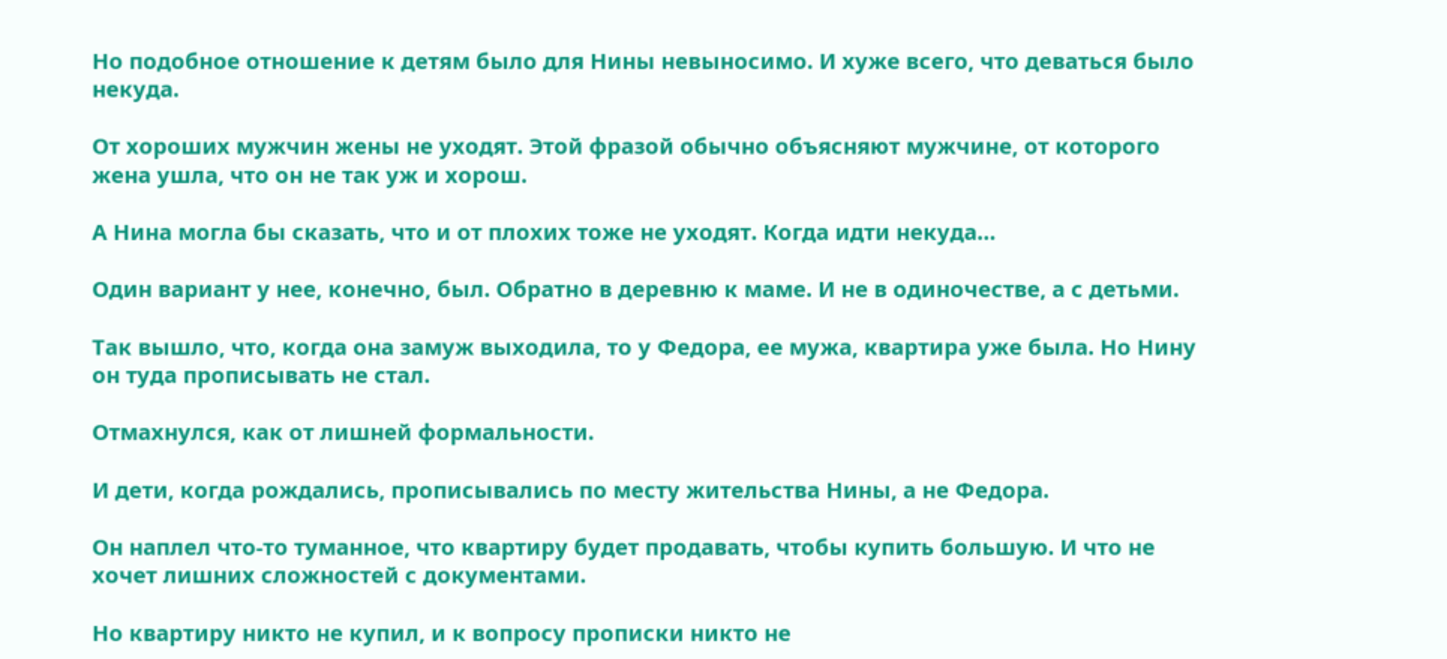Но подобное отношение к детям было для Нины невыносимо. И хуже всего, что деваться было некуда.

От хороших мужчин жены не уходят. Этой фразой обычно объясняют мужчине, от которого жена ушла, что он не так уж и хорош.

А Нина могла бы сказать, что и от плохих тоже не уходят. Когда идти некуда…

Один вариант у нее, конечно, был. Обратно в деревню к маме. И не в одиночестве, а с детьми.

Так вышло, что, когда она замуж выходила, то у Федора, ее мужа, квартира уже была. Но Нину он туда прописывать не стал.

Отмахнулся, как от лишней формальности.

И дети, когда рождались, прописывались по месту жительства Нины, а не Федора.

Он наплел что-то туманное, что квартиру будет продавать, чтобы купить большую. И что не хочет лишних сложностей с документами.

Но квартиру никто не купил, и к вопросу прописки никто не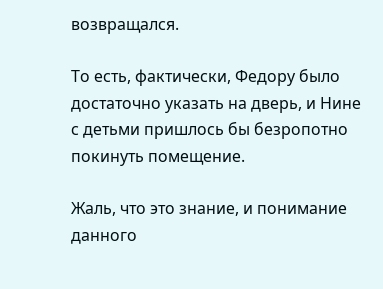возвращался.

То есть, фактически, Федору было достаточно указать на дверь, и Нине с детьми пришлось бы безропотно покинуть помещение.

Жаль, что это знание, и понимание данного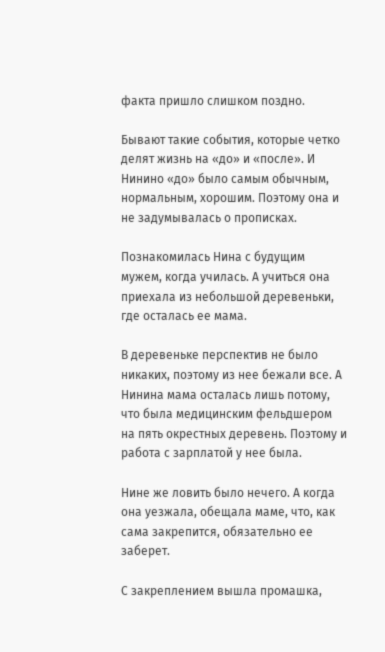факта пришло слишком поздно.

Бывают такие события, которые четко делят жизнь на «до» и «после». И Нинино «до» было самым обычным, нормальным, хорошим. Поэтому она и не задумывалась о прописках.

Познакомилась Нина с будущим мужем, когда училась. А учиться она приехала из небольшой деревеньки, где осталась ее мама.

В деревеньке перспектив не было никаких, поэтому из нее бежали все. А Нинина мама осталась лишь потому, что была медицинским фельдшером на пять окрестных деревень. Поэтому и работа с зарплатой у нее была.

Нине же ловить было нечего. А когда она уезжала, обещала маме, что, как сама закрепится, обязательно ее заберет.

С закреплением вышла промашка,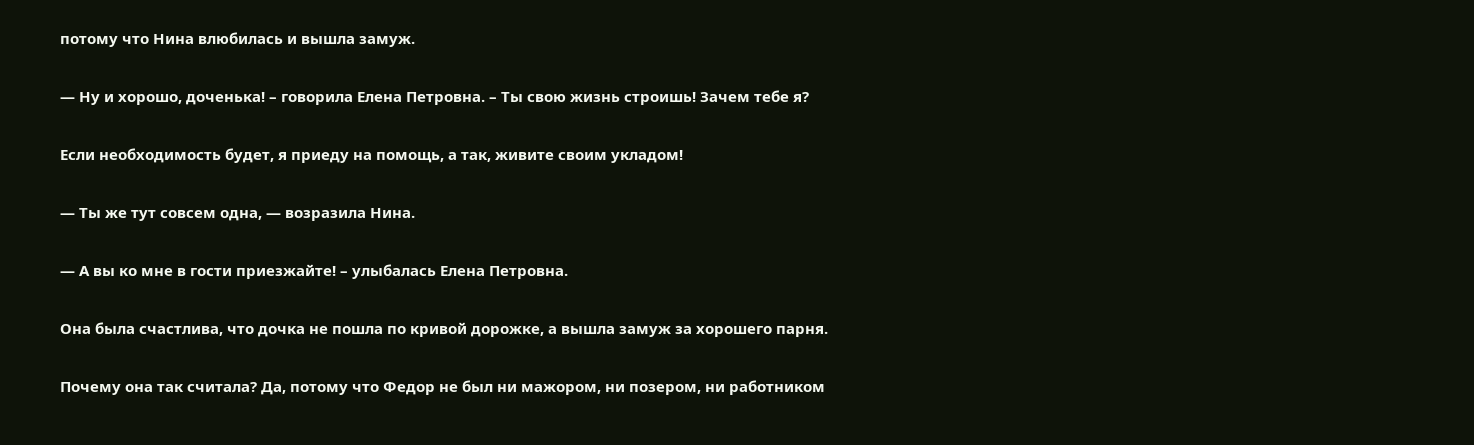потому что Нина влюбилась и вышла замуж.

— Ну и хорошо, доченька! – говорила Елена Петровна. – Ты свою жизнь строишь! Зачем тебе я?

Если необходимость будет, я приеду на помощь, а так, живите своим укладом!

— Ты же тут совсем одна, — возразила Нина.

— А вы ко мне в гости приезжайте! – улыбалась Елена Петровна.

Она была счастлива, что дочка не пошла по кривой дорожке, а вышла замуж за хорошего парня.

Почему она так считала? Да, потому что Федор не был ни мажором, ни позером, ни работником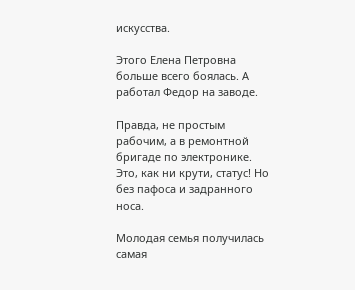искусства.

Этого Елена Петровна больше всего боялась. А работал Федор на заводе.

Правда, не простым рабочим, а в ремонтной бригаде по электронике. Это, как ни крути, статус! Но без пафоса и задранного носа.

Молодая семья получилась самая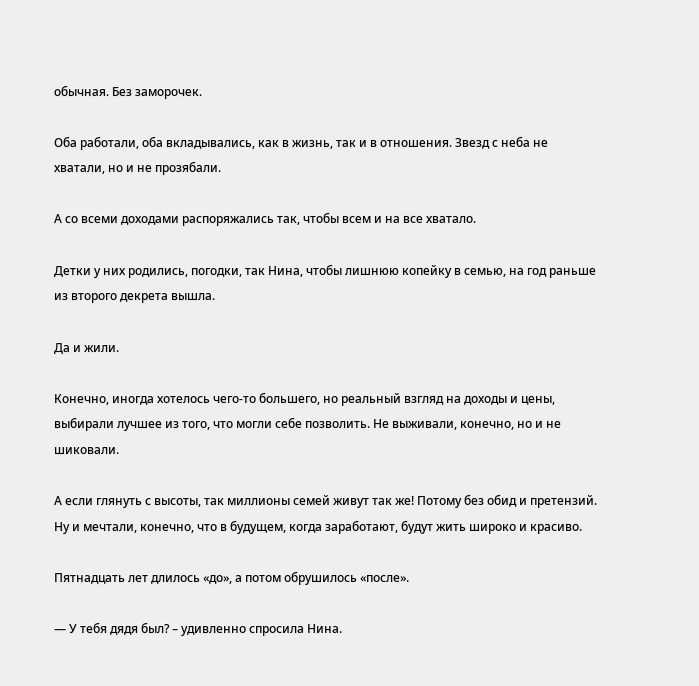обычная. Без заморочек.

Оба работали, оба вкладывались, как в жизнь, так и в отношения. Звезд с неба не хватали, но и не прозябали.

А со всеми доходами распоряжались так, чтобы всем и на все хватало.

Детки у них родились, погодки, так Нина, чтобы лишнюю копейку в семью, на год раньше из второго декрета вышла.

Да и жили.

Конечно, иногда хотелось чего-то большего, но реальный взгляд на доходы и цены, выбирали лучшее из того, что могли себе позволить. Не выживали, конечно, но и не шиковали.

А если глянуть с высоты, так миллионы семей живут так же! Потому без обид и претензий. Ну и мечтали, конечно, что в будущем, когда заработают, будут жить широко и красиво.

Пятнадцать лет длилось «до», а потом обрушилось «после».

— У тебя дядя был? – удивленно спросила Нина.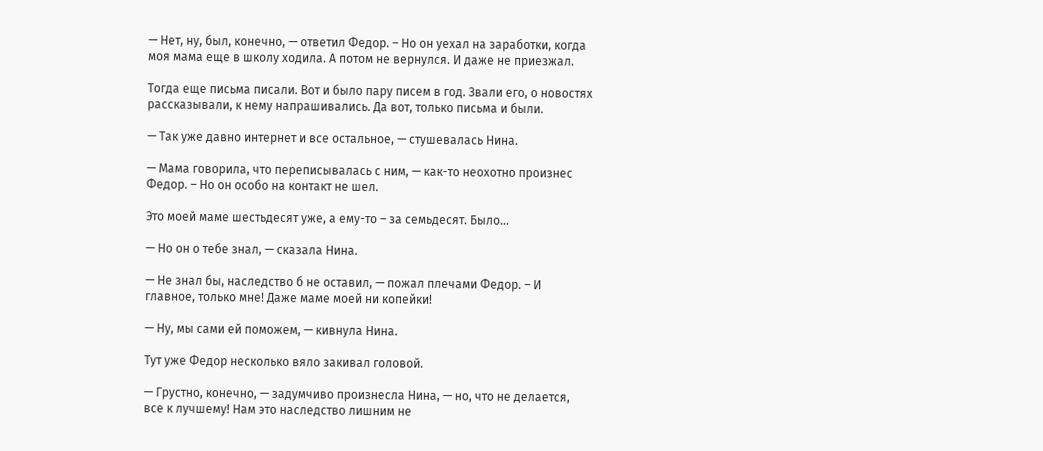— Нет, ну, был, конечно, — ответил Федор. – Но он уехал на заработки, когда моя мама еще в школу ходила. А потом не вернулся. И даже не приезжал.

Тогда еще письма писали. Вот и было пару писем в год. Звали его, о новостях рассказывали, к нему напрашивались. Да вот, только письма и были.

— Так уже давно интернет и все остальное, — стушевалась Нина.

— Мама говорила, что переписывалась с ним, — как-то неохотно произнес Федор. – Но он особо на контакт не шел.

Это моей маме шестьдесят уже, а ему-то – за семьдесят. Было…

— Но он о тебе знал, — сказала Нина.

— Не знал бы, наследство б не оставил, — пожал плечами Федор. – И главное, только мне! Даже маме моей ни копейки!

— Ну, мы сами ей поможем, — кивнула Нина.

Тут уже Федор несколько вяло закивал головой.

— Грустно, конечно, — задумчиво произнесла Нина, — но, что не делается, все к лучшему! Нам это наследство лишним не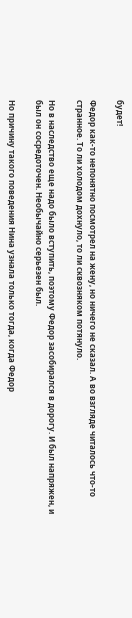будет!

Федор как-то непонятно посмотрел на жену, но ничего не сказал. А во взгляде читалось что-то странное. То ли холодом дохнуло, то ли сквозняком потянуло.

Но в наследство еще надо было вступить, поэтому Федор засобирался в дорогу. И был напряжен, и был он сосредоточен. Необычайно серьезен был.

Но причину такого поведения Нина узнала только тогда, когда Федор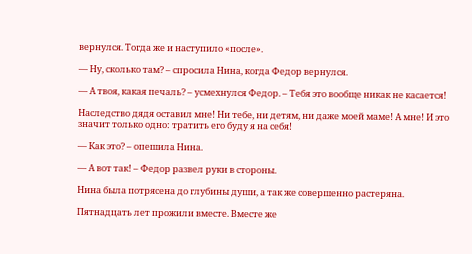вернулся. Тогда же и наступило «после».

— Ну, сколько там? – спросила Нина, когда Федор вернулся.

— А твоя, какая печаль? – усмехнулся Федор. – Тебя это вообще никак не касается!

Наследство дядя оставил мне! Ни тебе, ни детям, ни даже моей маме! А мне! И это значит только одно: тратить его буду я на себя!

— Как это? – опешила Нина.

— А вот так! – Федор развел руки в стороны.

Нина была потрясена до глубины души, а так же совершенно растеряна.

Пятнадцать лет прожили вместе. Вместе же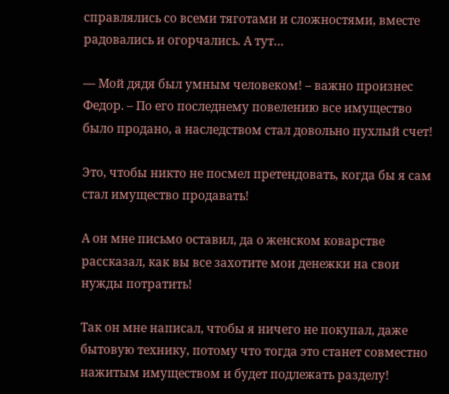справлялись со всеми тяготами и сложностями, вместе радовались и огорчались. А тут…

— Мой дядя был умным человеком! – важно произнес Федор. – По его последнему повелению все имущество было продано, а наследством стал довольно пухлый счет!

Это, чтобы никто не посмел претендовать, когда бы я сам стал имущество продавать!

А он мне письмо оставил, да о женском коварстве рассказал, как вы все захотите мои денежки на свои нужды потратить!

Так он мне написал, чтобы я ничего не покупал, даже бытовую технику, потому что тогда это станет совместно нажитым имуществом и будет подлежать разделу!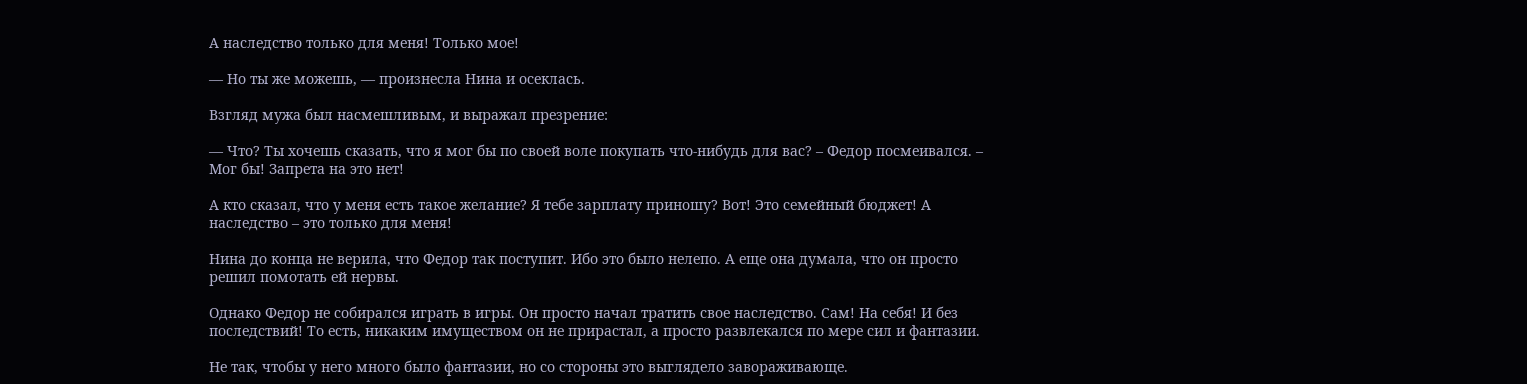А наследство только для меня! Только мое!

— Но ты же можешь, — произнесла Нина и осеклась.

Взгляд мужа был насмешливым, и выражал презрение:

— Что? Ты хочешь сказать, что я мог бы по своей воле покупать что-нибудь для вас? – Федор посмеивался. – Мог бы! Запрета на это нет!

А кто сказал, что у меня есть такое желание? Я тебе зарплату приношу? Вот! Это семейный бюджет! А наследство – это только для меня!

Нина до конца не верила, что Федор так поступит. Ибо это было нелепо. А еще она думала, что он просто решил помотать ей нервы.

Однако Федор не собирался играть в игры. Он просто начал тратить свое наследство. Сам! На себя! И без последствий! То есть, никаким имуществом он не прирастал, а просто развлекался по мере сил и фантазии.

Не так, чтобы у него много было фантазии, но со стороны это выглядело завораживающе.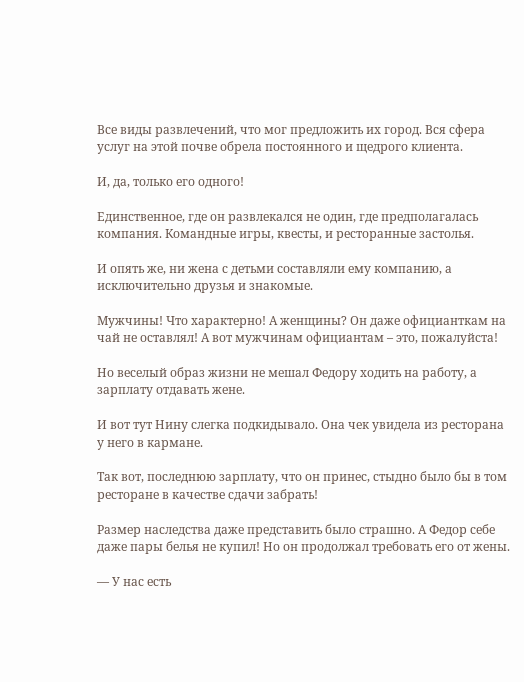Все виды развлечений, что мог предложить их город. Вся сфера услуг на этой почве обрела постоянного и щедрого клиента.

И, да, только его одного!

Единственное, где он развлекался не один, где предполагалась компания. Командные игры, квесты, и ресторанные застолья.

И опять же, ни жена с детьми составляли ему компанию, а исключительно друзья и знакомые.

Мужчины! Что характерно! А женщины? Он даже официанткам на чай не оставлял! А вот мужчинам официантам – это, пожалуйста!

Но веселый образ жизни не мешал Федору ходить на работу, а зарплату отдавать жене.

И вот тут Нину слегка подкидывало. Она чек увидела из ресторана у него в кармане.

Так вот, последнюю зарплату, что он принес, стыдно было бы в том ресторане в качестве сдачи забрать!

Размер наследства даже представить было страшно. А Федор себе даже пары белья не купил! Но он продолжал требовать его от жены.

— У нас есть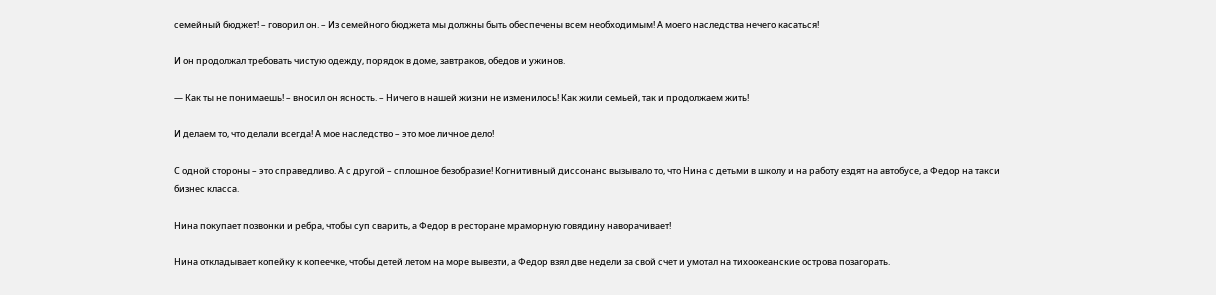семейный бюджет! – говорил он. – Из семейного бюджета мы должны быть обеспечены всем необходимым! А моего наследства нечего касаться!

И он продолжал требовать чистую одежду, порядок в доме, завтраков, обедов и ужинов.

— Как ты не понимаешь! – вносил он ясность. – Ничего в нашей жизни не изменилось! Как жили семьей, так и продолжаем жить!

И делаем то, что делали всегда! А мое наследство – это мое личное дело!

С одной стороны – это справедливо. А с другой – сплошное безобразие! Когнитивный диссонанс вызывало то, что Нина с детьми в школу и на работу ездят на автобусе, а Федор на такси бизнес класса.

Нина покупает позвонки и ребра, чтобы суп сварить, а Федор в ресторане мраморную говядину наворачивает!

Нина откладывает копейку к копеечке, чтобы детей летом на море вывезти, а Федор взял две недели за свой счет и умотал на тихоокеанские острова позагорать.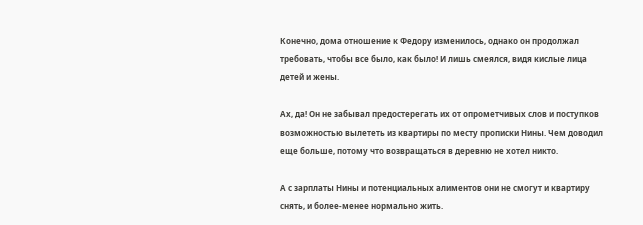Конечно, дома отношение к Федору изменилось, однако он продолжал требовать, чтобы все было, как было! И лишь смеялся, видя кислые лица детей и жены.

Ах, да! Он не забывал предостерегать их от опрометчивых слов и поступков возможностью вылететь из квартиры по месту прописки Нины. Чем доводил еще больше, потому что возвращаться в деревню не хотел никто.

А с зарплаты Нины и потенциальных алиментов они не смогут и квартиру снять, и более-менее нормально жить.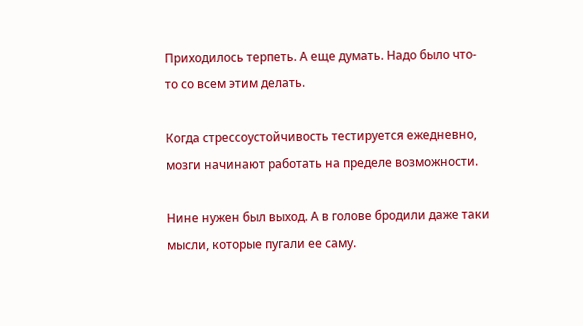Приходилось терпеть. А еще думать. Надо было что-то со всем этим делать.

Когда стрессоустойчивость тестируется ежедневно, мозги начинают работать на пределе возможности.

Нине нужен был выход. А в голове бродили даже таки мысли, которые пугали ее саму.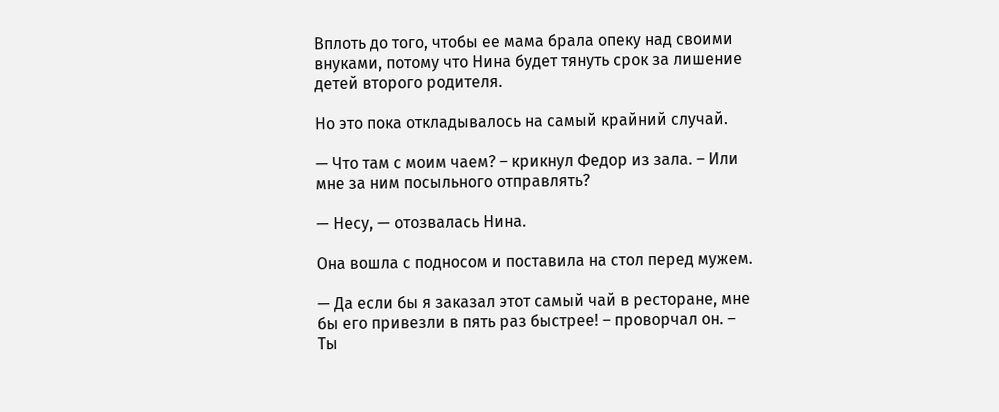Вплоть до того, чтобы ее мама брала опеку над своими внуками, потому что Нина будет тянуть срок за лишение детей второго родителя.

Но это пока откладывалось на самый крайний случай.

— Что там с моим чаем? – крикнул Федор из зала. – Или мне за ним посыльного отправлять?

— Несу, — отозвалась Нина.

Она вошла с подносом и поставила на стол перед мужем.

— Да если бы я заказал этот самый чай в ресторане, мне бы его привезли в пять раз быстрее! – проворчал он. – Ты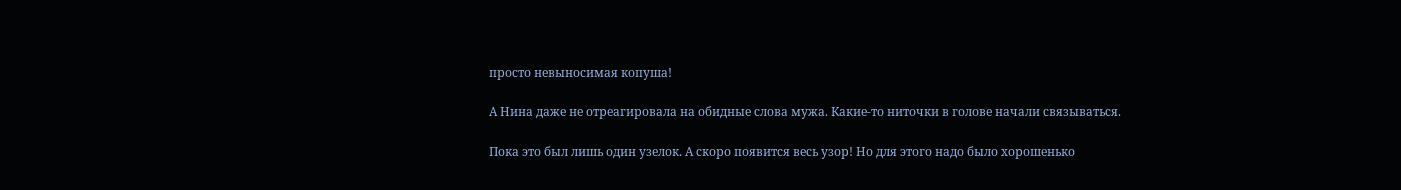просто невыносимая копуша!

А Нина даже не отреагировала на обидные слова мужа. Какие-то ниточки в голове начали связываться.

Пока это был лишь один узелок. А скоро появится весь узор! Но для этого надо было хорошенько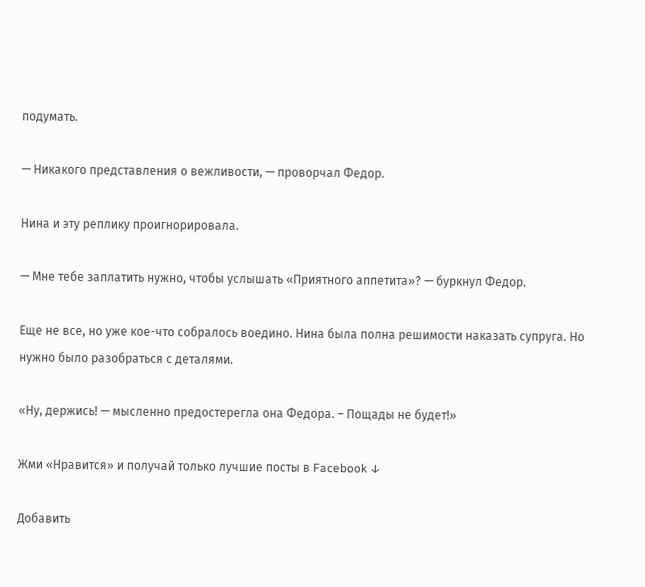подумать.

— Никакого представления о вежливости, — проворчал Федор.

Нина и эту реплику проигнорировала.

— Мне тебе заплатить нужно, чтобы услышать «Приятного аппетита»? — буркнул Федор.

Еще не все, но уже кое-что собралось воедино. Нина была полна решимости наказать супруга. Но нужно было разобраться с деталями.

«Ну, держись! — мысленно предостерегла она Федора. – Пощады не будет!»

Жми «Нравится» и получай только лучшие посты в Facebook ↓

Добавить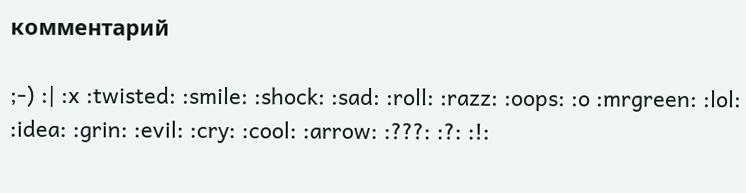комментарий

;-) :| :x :twisted: :smile: :shock: :sad: :roll: :razz: :oops: :o :mrgreen: :lol: :idea: :grin: :evil: :cry: :cool: :arrow: :???: :?: :!: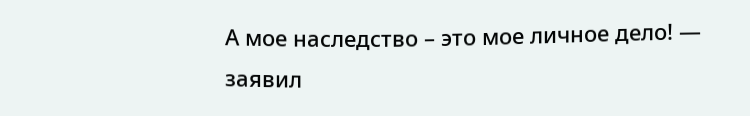А мое наследство – это мое личное дело! — заявил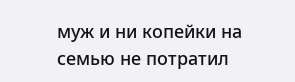муж и ни копейки на семью не потратил